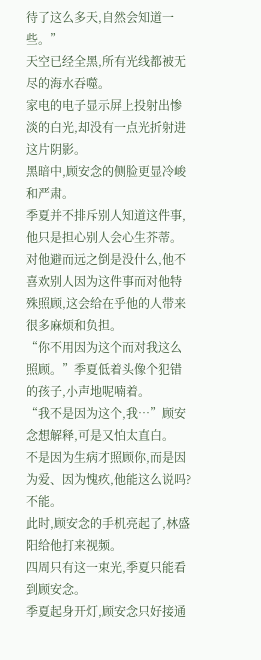待了这么多天,自然会知道一些。”
天空已经全黑,所有光线都被无尽的海水吞噬。
家电的电子显示屏上投射出惨淡的白光,却没有一点光折射进这片阴影。
黑暗中,顾安念的侧脸更显冷峻和严肃。
季夏并不排斥别人知道这件事,他只是担心别人会心生芥蒂。对他避而远之倒是没什么,他不喜欢别人因为这件事而对他特殊照顾,这会给在乎他的人带来很多麻烦和负担。
“你不用因为这个而对我这么照顾。”季夏低着头像个犯错的孩子,小声地呢喃着。
“我不是因为这个,我…”顾安念想解释,可是又怕太直白。
不是因为生病才照顾你,而是因为爱、因为愧疚,他能这么说吗?
不能。
此时,顾安念的手机亮起了,林盛阳给他打来视频。
四周只有这一束光,季夏只能看到顾安念。
季夏起身开灯,顾安念只好接通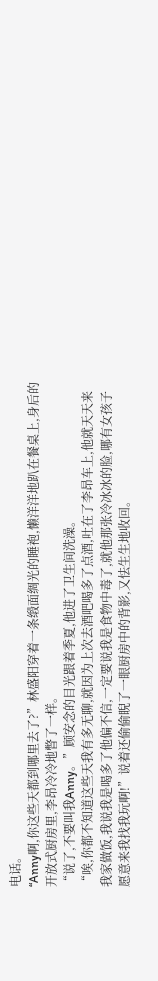电话。
“Anny啊,你这些天都到哪里去了?”林盛阳穿着一条缎面绸光的睡袍,懒洋洋地趴在餐桌上,身后的开放式厨房里,李昂冷冷地瞥了一样。
“说了,不要叫我Anny。”顾安念的目光跟着季夏,他进了卫生间洗澡。
“唉,你都不知道这些天我有多无聊,就因为上次去酒吧喝多了点酒,吐在了李昂车上,他就天天来我家做饭,我说我是喝多了他偏不信,一定要说我是食物中毒了,就他那张冷冰冰的脸,哪有女孩子愿意来我找我玩啊!”说着还偷偷睨了一眼厨房中的背影,又怯生生地收回。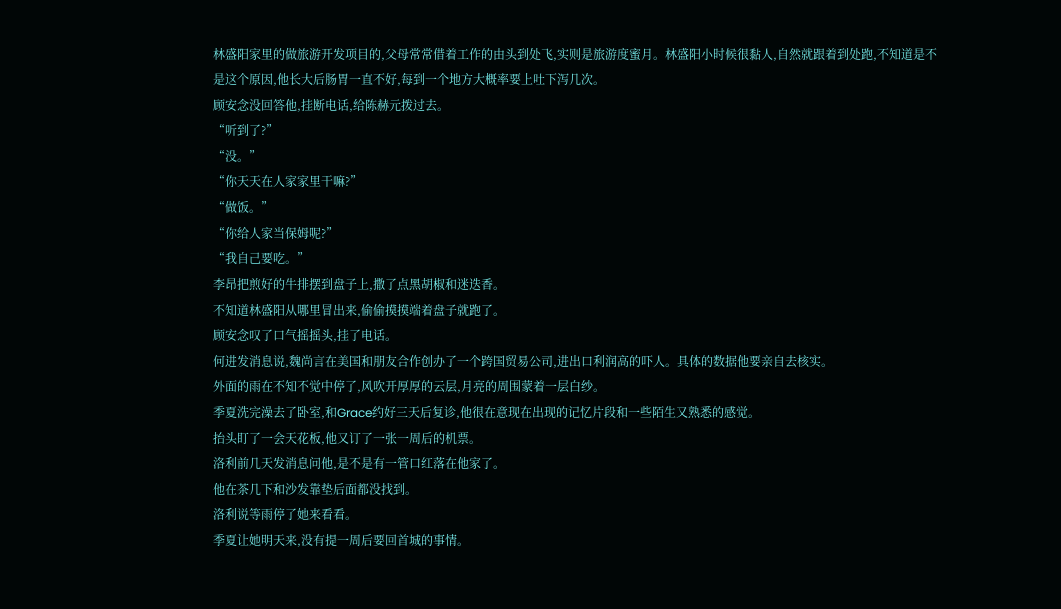林盛阳家里的做旅游开发项目的,父母常常借着工作的由头到处飞,实则是旅游度蜜月。林盛阳小时候很黏人,自然就跟着到处跑,不知道是不是这个原因,他长大后肠胃一直不好,每到一个地方大概率要上吐下泻几次。
顾安念没回答他,挂断电话,给陈赫元拨过去。
“听到了?”
“没。”
“你天天在人家家里干嘛?”
“做饭。”
“你给人家当保姆呢?”
“我自己要吃。”
李昂把煎好的牛排摆到盘子上,撒了点黑胡椒和迷迭香。
不知道林盛阳从哪里冒出来,偷偷摸摸端着盘子就跑了。
顾安念叹了口气摇摇头,挂了电话。
何进发消息说,魏尚言在美国和朋友合作创办了一个跨国贸易公司,进出口利润高的吓人。具体的数据他要亲自去核实。
外面的雨在不知不觉中停了,风吹开厚厚的云层,月亮的周围蒙着一层白纱。
季夏洗完澡去了卧室,和Grace约好三天后复诊,他很在意现在出现的记忆片段和一些陌生又熟悉的感觉。
抬头盯了一会天花板,他又订了一张一周后的机票。
洛利前几天发消息问他,是不是有一管口红落在他家了。
他在茶几下和沙发靠垫后面都没找到。
洛利说等雨停了她来看看。
季夏让她明天来,没有提一周后要回首城的事情。